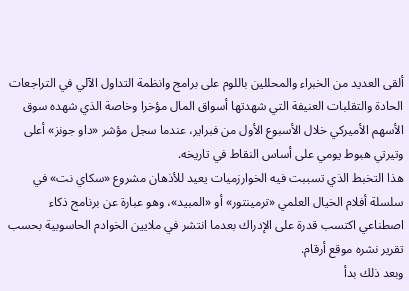ألقى العديد من الخبراء والمحللين باللوم على برامج وانظمة التداول الآلي في التراجعات الحادة والتقلبات العنيفة التي شهدتها أسواق المال مؤخرا وخاصة الذي شهده سوق الأسهم الأميركي خلال الأسبوع الأول من فبراير، عندما سجل مؤشر «داو جونز» أعلى وتيرتي هبوط يومي على أساس النقاط في تاريخه.
هذا التخبط الذي تسببت فيه الخوارزميات يعيد للأذهان مشروع «سكاي نت» في سلسلة أفلام الخيال العلمي «ترمينتور» أو «المبيد»، وهو عبارة عن برنامج ذكاء اصطناعي اكتسب قدرة على الإدراك بعدما انتشر في ملايين الخوادم الحاسوبية بحسب تقرير نشره موقع أرقام.
وبعد ذلك بدأ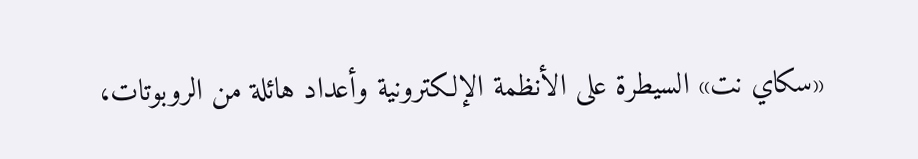«سكاي نت» السيطرة على الأنظمة الإلكترونية وأعداد هائلة من الروبوتات،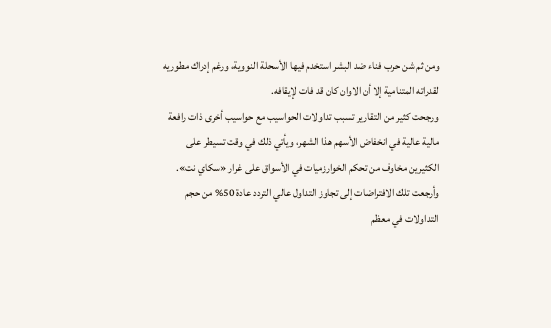ومن ثم شن حرب فناء ضد البشر استخدم فيها الأسحلة النووية، ورغم إدراك مطوريه لقدراته المتنامية إلا أن الاوان كان قد فات لإيقافه.
ورجحت كثير من التقارير تسبب تداولات الحواسيب مع حواسيب أخرى ذات رافعة مالية عالية في انخفاض الأسهم هذا الشهر، ويأتي ذلك في وقت تسيطر على الكثيرين مخاوف من تحكم الخوارزميات في الأسواق على غرار «سكاي نت».
وأرجعت تلك الافتراضات إلى تجاوز التداول عالي التردد عادة 50% من حجم التداولات في معظم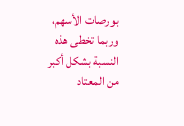بورصات الأسهم، وربما تخطى هذه النسبة بشكل أكبر من المعتاد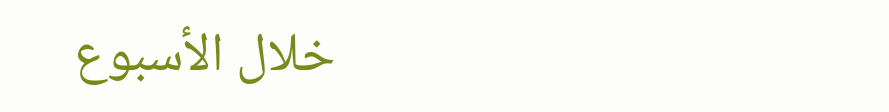خلال الأسبوع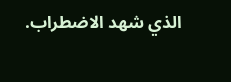الذي شهد الاضطراب.